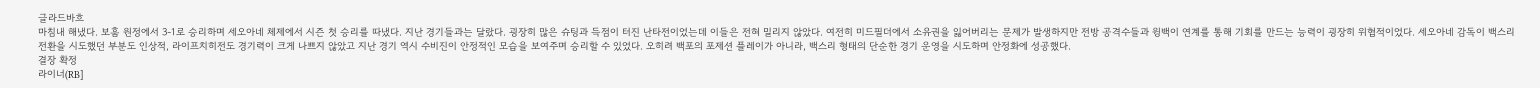글라드바흐
마침내 해냈다. 보훔 원정에서 3-1로 승리하며 세오아네 체제에서 시즌 첫 승리를 따냈다. 지난 경기들과는 달랐다. 굉장히 많은 슈팅과 득점이 터진 난타전이었는데 이들은 전혀 밀리지 않았다. 여전히 미드필더에서 소유권을 잃어버리는 문제가 발생하지만 전방 공격수들과 윙백이 연계를 통해 기회를 만드는 능력이 굉장히 위협적이었다. 세오아네 감독이 백스리 전환을 시도했던 부분도 인상적, 라이프치히전도 경기력이 크게 나쁘지 않았고 지난 경기 역시 수비진이 안정적인 모습을 보여주며 승리할 수 있었다. 오히려 백포의 포제션 플레이가 아니라, 백스리 형태의 단순한 경기 운영을 시도하며 안정화에 성공했다.
결장 확정
라이너(RB]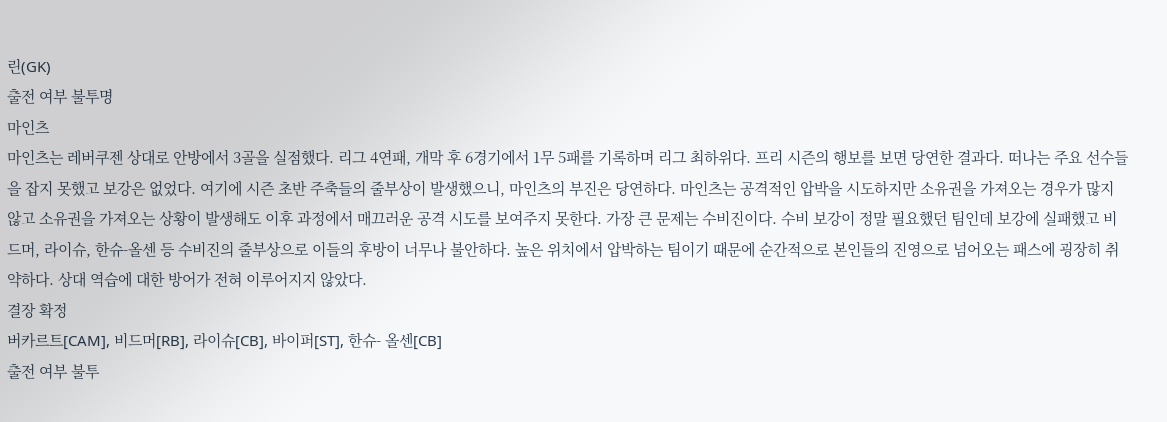린(GK)
출전 여부 불투명
마인츠
마인츠는 레버쿠젠 상대로 안방에서 3골을 실점했다. 리그 4연패, 개막 후 6경기에서 1무 5패를 기록하며 리그 최하위다. 프리 시즌의 행보를 보면 당연한 결과다. 떠나는 주요 선수들을 잡지 못했고 보강은 없었다. 여기에 시즌 초반 주축들의 줄부상이 발생했으니, 마인츠의 부진은 당연하다. 마인츠는 공격적인 압박을 시도하지만 소유권을 가져오는 경우가 많지 않고 소유권을 가져오는 상황이 발생해도 이후 과정에서 매끄러운 공격 시도를 보여주지 못한다. 가장 큰 문제는 수비진이다. 수비 보강이 정말 필요했던 팀인데 보강에 실패했고 비드머, 라이슈, 한슈-올센 등 수비진의 줄부상으로 이들의 후방이 너무나 불안하다. 높은 위치에서 압박하는 팀이기 때문에 순간적으로 본인들의 진영으로 넘어오는 패스에 굉장히 취약하다. 상대 역습에 대한 방어가 전혀 이루어지지 않았다.
결장 확정
버카르트[CAM], 비드머[RB], 라이슈[CB], 바이퍼[ST], 한슈- 올센[CB]
출전 여부 불투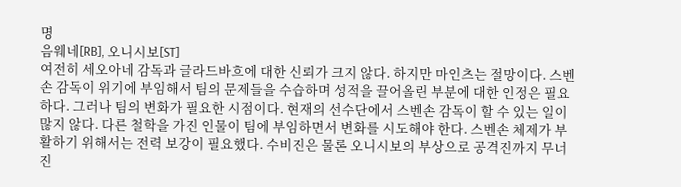명
음웨네[RB], 오니시보[ST]
여전히 세오아네 감독과 글라드바흐에 대한 신뢰가 크지 않다. 하지만 마인츠는 절망이다. 스벤손 감독이 위기에 부임해서 팀의 문제들을 수습하며 성적을 끌어올린 부분에 대한 인정은 필요하다. 그러나 팀의 변화가 필요한 시점이다. 현재의 선수단에서 스벤손 감독이 할 수 있는 일이 많지 않다. 다른 철학을 가진 인물이 팀에 부임하면서 변화를 시도해야 한다. 스벤손 체제가 부활하기 위해서는 전력 보강이 필요했다. 수비진은 물론 오니시보의 부상으로 공격진까지 무너진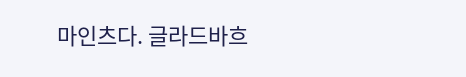마인츠다. 글라드바흐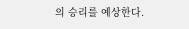의 승리를 예상한다.